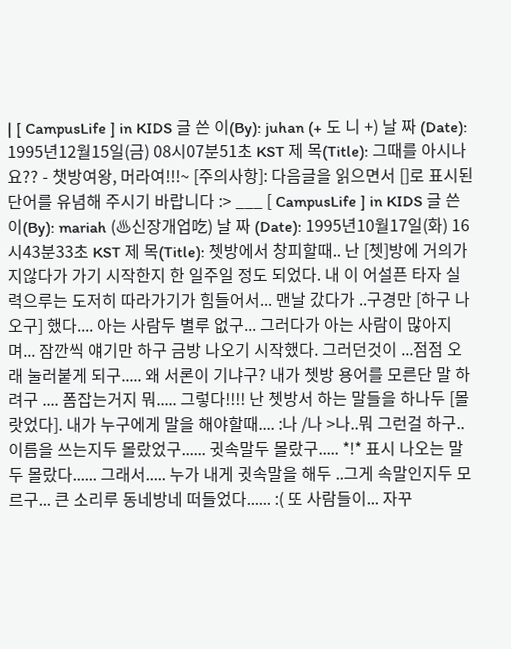| [ CampusLife ] in KIDS 글 쓴 이(By): juhan (+ 도 니 +) 날 짜 (Date): 1995년12월15일(금) 08시07분51초 KST 제 목(Title): 그때를 아시나요?? - 챗방여왕, 머라여!!!~ [주의사항]: 다음글을 읽으면서 []로 표시된 단어를 유념해 주시기 바랍니다 :> ___ [ CampusLife ] in KIDS 글 쓴 이(By): mariah (♨신장개업吃) 날 짜 (Date): 1995년10월17일(화) 16시43분33초 KST 제 목(Title): 쳇방에서 창피할때.. 난 [쳇]방에 거의가지않다가 가기 시작한지 한 일주일 정도 되었다. 내 이 어설픈 타자 실력으루는 도저히 따라가기가 힘들어서... 맨날 갔다가 ..구경만 [하구 나오구] 했다.... 아는 사람두 별루 없구... 그러다가 아는 사람이 많아지며... 잠깐씩 얘기만 하구 금방 나오기 시작했다. 그러던것이 ...점점 오래 눌러붙게 되구..... 왜 서론이 기냐구? 내가 쳇방 용어를 모른단 말 하려구 .... 폼잡는거지 뭐..... 그렇다!!!! 난 쳇방서 하는 말들을 하나두 [몰랏었다]. 내가 누구에게 말을 해야할때.... :나 /나 >나..뭐 그런걸 하구..이름을 쓰는지두 몰랐었구...... 귓속말두 몰랐구..... *!* 표시 나오는 말두 몰랐다...... 그래서..... 누가 내게 귓속말을 해두 ..그게 속말인지두 모르구... 큰 소리루 동네방네 떠들었다...... :( 또 사람들이... 자꾸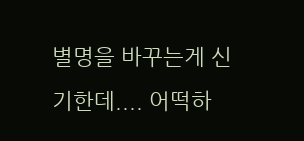별명을 바꾸는게 신기한데.... 어떡하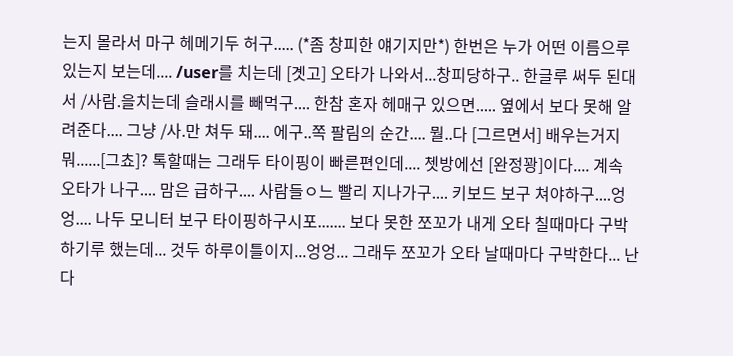는지 몰라서 마구 헤메기두 허구..... (*좀 창피한 얘기지만*) 한번은 누가 어떤 이름으루 있는지 보는데.... /user를 치는데 [곗고] 오타가 나와서...창피당하구.. 한글루 써두 된대서 /사람.을치는데 슬래시를 빼먹구.... 한참 혼자 헤매구 있으면..... 옆에서 보다 못해 알려준다.... 그냥 /사.만 쳐두 돼.... 에구..쪽 팔림의 순간.... 뭘..다 [그르면서] 배우는거지 뭐......[그쵸]? 톡할때는 그래두 타이핑이 빠른편인데.... 쳇방에선 [완정꽝]이다.... 계속 오타가 나구.... 맘은 급하구.... 사람들ㅇ느 빨리 지나가구.... 키보드 보구 쳐야하구....엉엉.... 나두 모니터 보구 타이핑하구시포....... 보다 못한 쪼꼬가 내게 오타 칠때마다 구박하기루 했는데... 것두 하루이틀이지...엉엉... 그래두 쪼꼬가 오타 날때마다 구박한다... 난 다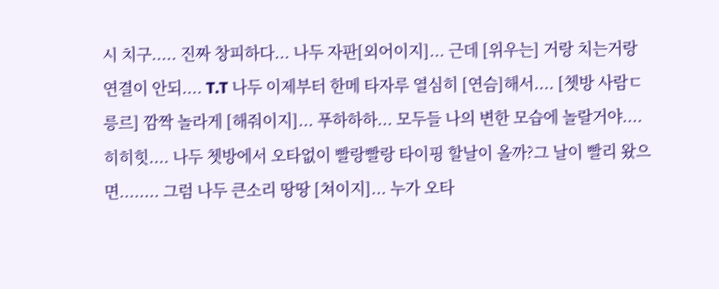시 치구..... 진짜 창피하다... 나두 자판[외어이지]... 근데 [위우는] 거랑 치는거랑 연결이 안되.... T.T 나두 이제부터 한메 타자루 열심히 [연슴]해서.... [쳇방 사람ㄷ릉르] 깜짝 놀라게 [해줘이지]... 푸하하하... 모두들 나의 변한 모습에 놀랄거야....히히힛.... 나두 쳇방에서 오타없이 빨랑빨랑 타이핑 할날이 올까?그 날이 빨리 왔으면........ 그럼 나두 큰소리 땅땅 [쳐이지]... 누가 오타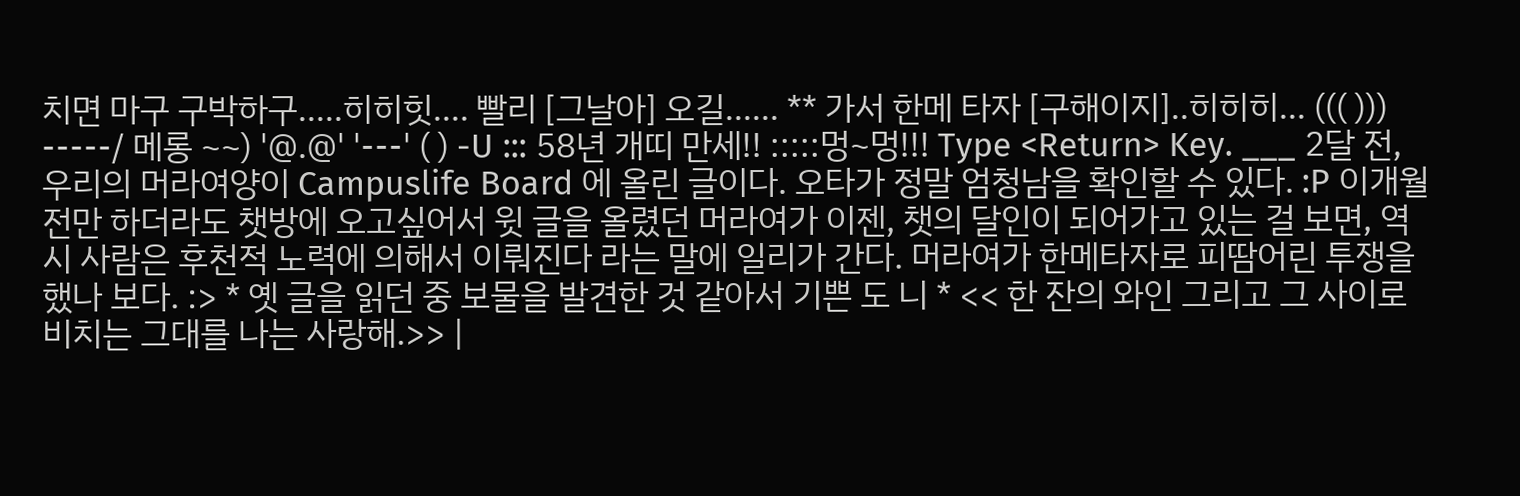치면 마구 구박하구.....히히힛.... 빨리 [그날아] 오길...... ** 가서 한메 타자 [구해이지]..히히히... ((( ))) -----/ 메롱 ~~) '@.@' '---' ( ) -U ::: 58년 개띠 만세!! :::::멍~멍!!! Type <Return> Key. ___ 2달 전, 우리의 머라여양이 Campuslife Board 에 올린 글이다. 오타가 정말 엄청남을 확인할 수 있다. :P 이개월 전만 하더라도 챗방에 오고싶어서 윗 글을 올렸던 머라여가 이젠, 챗의 달인이 되어가고 있는 걸 보면, 역시 사람은 후천적 노력에 의해서 이뤄진다 라는 말에 일리가 간다. 머라여가 한메타자로 피땀어린 투쟁을 했나 보다. :> * 옛 글을 읽던 중 보물을 발견한 것 같아서 기쁜 도 니 * << 한 잔의 와인 그리고 그 사이로 비치는 그대를 나는 사랑해.>> |